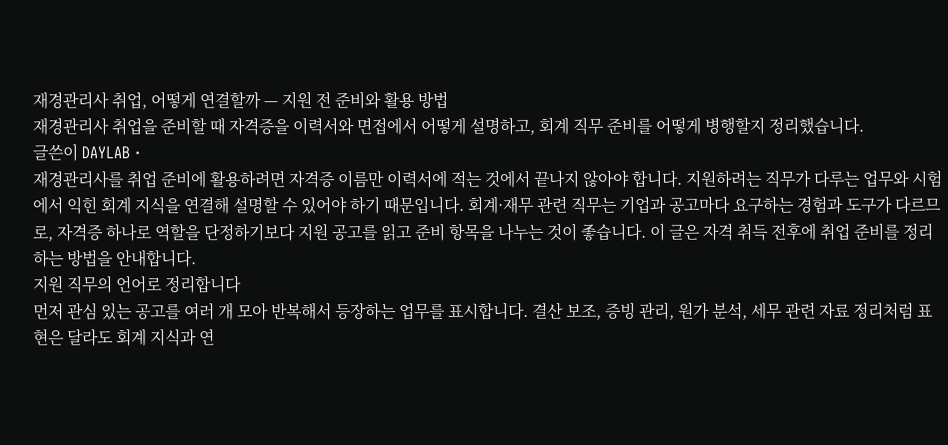재경관리사 취업, 어떻게 연결할까 — 지원 전 준비와 활용 방법
재경관리사 취업을 준비할 때 자격증을 이력서와 면접에서 어떻게 설명하고, 회계 직무 준비를 어떻게 병행할지 정리했습니다.
글쓴이 DAYLAB ·
재경관리사를 취업 준비에 활용하려면 자격증 이름만 이력서에 적는 것에서 끝나지 않아야 합니다. 지원하려는 직무가 다루는 업무와 시험에서 익힌 회계 지식을 연결해 설명할 수 있어야 하기 때문입니다. 회계·재무 관련 직무는 기업과 공고마다 요구하는 경험과 도구가 다르므로, 자격증 하나로 역할을 단정하기보다 지원 공고를 읽고 준비 항목을 나누는 것이 좋습니다. 이 글은 자격 취득 전후에 취업 준비를 정리하는 방법을 안내합니다.
지원 직무의 언어로 정리합니다
먼저 관심 있는 공고를 여러 개 모아 반복해서 등장하는 업무를 표시합니다. 결산 보조, 증빙 관리, 원가 분석, 세무 관련 자료 정리처럼 표현은 달라도 회계 지식과 연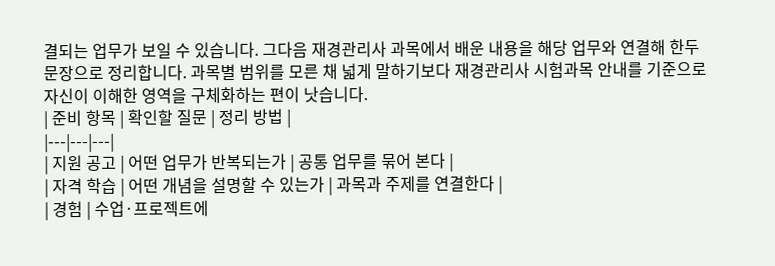결되는 업무가 보일 수 있습니다. 그다음 재경관리사 과목에서 배운 내용을 해당 업무와 연결해 한두 문장으로 정리합니다. 과목별 범위를 모른 채 넓게 말하기보다 재경관리사 시험과목 안내를 기준으로 자신이 이해한 영역을 구체화하는 편이 낫습니다.
| 준비 항목 | 확인할 질문 | 정리 방법 |
|---|---|---|
| 지원 공고 | 어떤 업무가 반복되는가 | 공통 업무를 묶어 본다 |
| 자격 학습 | 어떤 개념을 설명할 수 있는가 | 과목과 주제를 연결한다 |
| 경험 | 수업·프로젝트에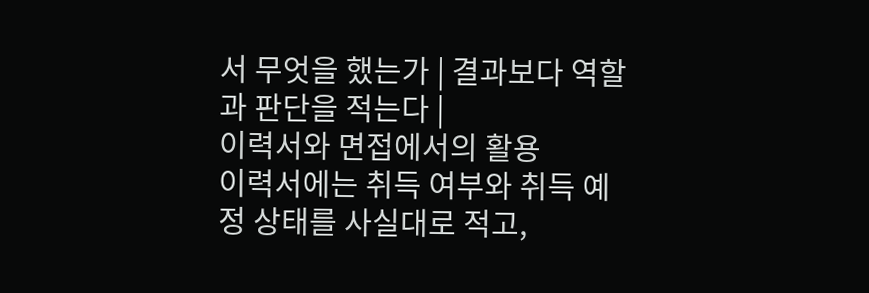서 무엇을 했는가 | 결과보다 역할과 판단을 적는다 |
이력서와 면접에서의 활용
이력서에는 취득 여부와 취득 예정 상태를 사실대로 적고,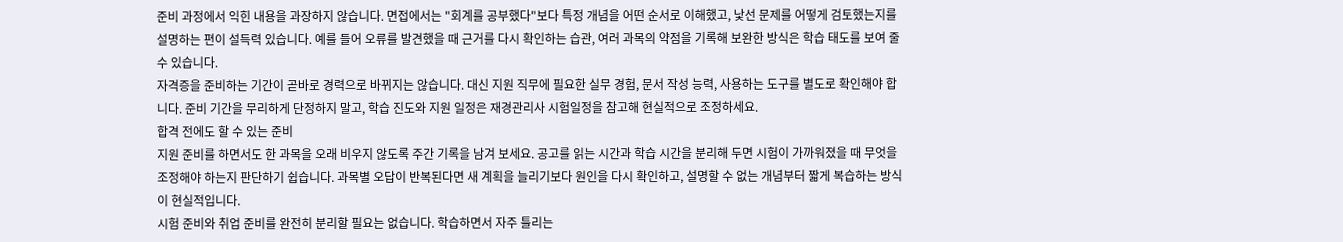준비 과정에서 익힌 내용을 과장하지 않습니다. 면접에서는 "회계를 공부했다"보다 특정 개념을 어떤 순서로 이해했고, 낯선 문제를 어떻게 검토했는지를 설명하는 편이 설득력 있습니다. 예를 들어 오류를 발견했을 때 근거를 다시 확인하는 습관, 여러 과목의 약점을 기록해 보완한 방식은 학습 태도를 보여 줄 수 있습니다.
자격증을 준비하는 기간이 곧바로 경력으로 바뀌지는 않습니다. 대신 지원 직무에 필요한 실무 경험, 문서 작성 능력, 사용하는 도구를 별도로 확인해야 합니다. 준비 기간을 무리하게 단정하지 말고, 학습 진도와 지원 일정은 재경관리사 시험일정을 참고해 현실적으로 조정하세요.
합격 전에도 할 수 있는 준비
지원 준비를 하면서도 한 과목을 오래 비우지 않도록 주간 기록을 남겨 보세요. 공고를 읽는 시간과 학습 시간을 분리해 두면 시험이 가까워졌을 때 무엇을 조정해야 하는지 판단하기 쉽습니다. 과목별 오답이 반복된다면 새 계획을 늘리기보다 원인을 다시 확인하고, 설명할 수 없는 개념부터 짧게 복습하는 방식이 현실적입니다.
시험 준비와 취업 준비를 완전히 분리할 필요는 없습니다. 학습하면서 자주 틀리는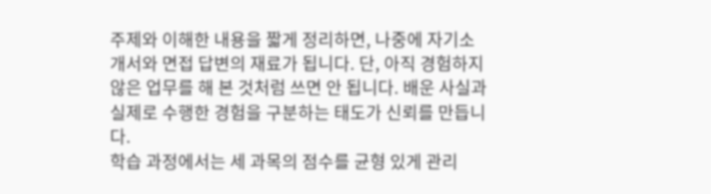주제와 이해한 내용을 짧게 정리하면, 나중에 자기소개서와 면접 답변의 재료가 됩니다. 단, 아직 경험하지 않은 업무를 해 본 것처럼 쓰면 안 됩니다. 배운 사실과 실제로 수행한 경험을 구분하는 태도가 신뢰를 만듭니다.
학습 과정에서는 세 과목의 점수를 균형 있게 관리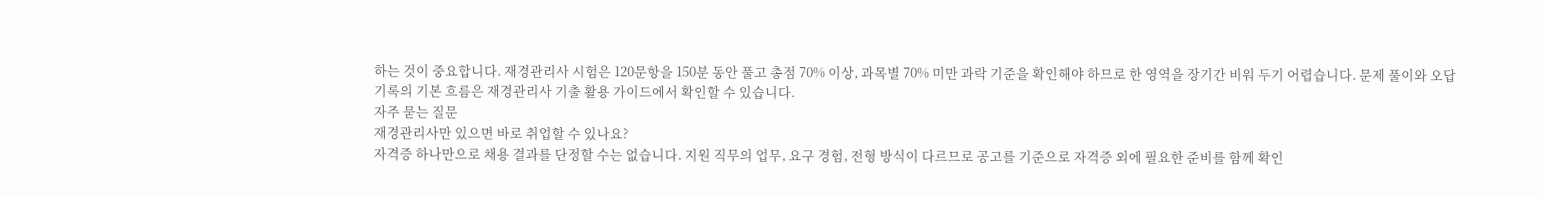하는 것이 중요합니다. 재경관리사 시험은 120문항을 150분 동안 풀고 총점 70% 이상, 과목별 70% 미만 과락 기준을 확인해야 하므로 한 영역을 장기간 비워 두기 어렵습니다. 문제 풀이와 오답 기록의 기본 흐름은 재경관리사 기출 활용 가이드에서 확인할 수 있습니다.
자주 묻는 질문
재경관리사만 있으면 바로 취업할 수 있나요?
자격증 하나만으로 채용 결과를 단정할 수는 없습니다. 지원 직무의 업무, 요구 경험, 전형 방식이 다르므로 공고를 기준으로 자격증 외에 필요한 준비를 함께 확인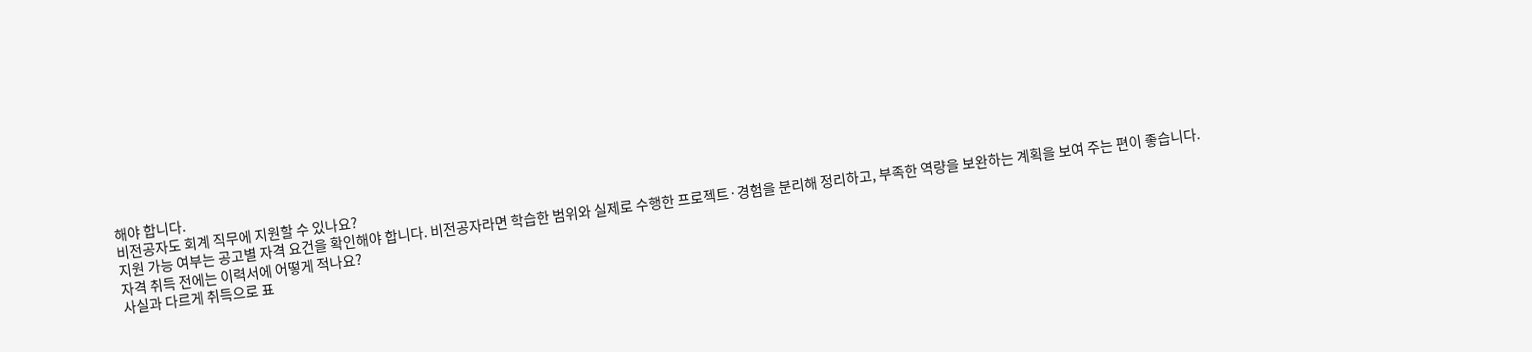해야 합니다.
비전공자도 회계 직무에 지원할 수 있나요?
지원 가능 여부는 공고별 자격 요건을 확인해야 합니다. 비전공자라면 학습한 범위와 실제로 수행한 프로젝트·경험을 분리해 정리하고, 부족한 역량을 보완하는 계획을 보여 주는 편이 좋습니다.
자격 취득 전에는 이력서에 어떻게 적나요?
사실과 다르게 취득으로 표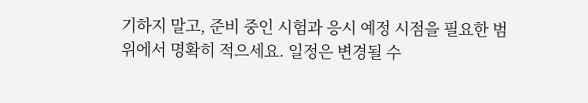기하지 말고, 준비 중인 시험과 응시 예정 시점을 필요한 범위에서 명확히 적으세요. 일정은 변경될 수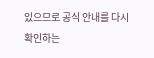있으므로 공식 안내를 다시 확인하는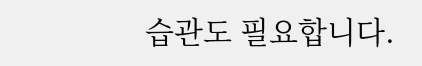습관도 필요합니다.